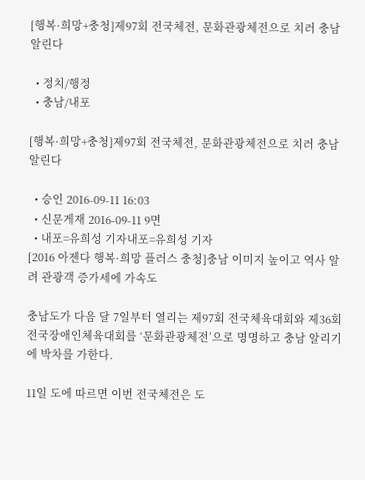[행복·희망+충청]제97회 전국체전, 문화관광체전으로 치러 충남 알린다

  • 정치/행정
  • 충남/내포

[행복·희망+충청]제97회 전국체전, 문화관광체전으로 치러 충남 알린다

  • 승인 2016-09-11 16:03
  • 신문게재 2016-09-11 9면
  • 내포=유희성 기자내포=유희성 기자
[2016 아젠다 행복·희망 플러스 충청]충남 이미지 높이고 역사 알려 관광객 증가세에 가속도

충남도가 다음 달 7일부터 열리는 제97회 전국체육대회와 제36회 전국장애인체육대회를 ‘문화관광체전’으로 명명하고 충남 알리기에 박차를 가한다.

11일 도에 따르면 이번 전국체전은 도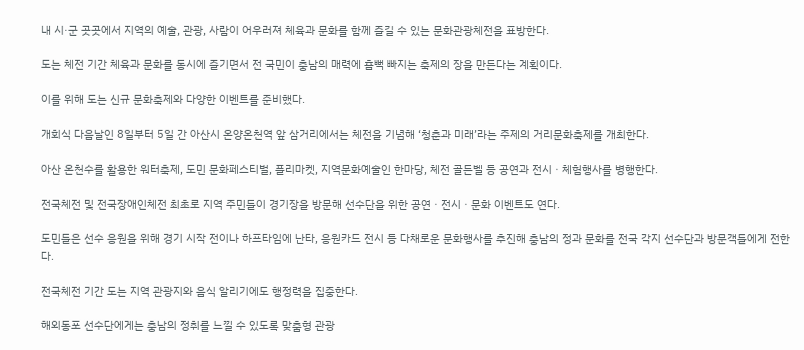내 시·군 곳곳에서 지역의 예술, 관광, 사람이 어우러져 체육과 문화를 함께 즐길 수 있는 문화관광체전을 표방한다.

도는 체전 기간 체육과 문화를 동시에 즐기면서 전 국민이 충남의 매력에 흠뻑 빠지는 축제의 장을 만든다는 계획이다.

이를 위해 도는 신규 문화축제와 다양한 이벤트를 준비했다.

개회식 다음날인 8일부터 5일 간 아산시 온양온천역 앞 삼거리에서는 체전을 기념해 ‘청춘과 미래’라는 주제의 거리문화축제를 개최한다.

아산 온천수를 활용한 워터축제, 도민 문화페스티벌, 플리마켓, 지역문화예술인 한마당, 체전 골든벨 등 공연과 전시ㆍ체험행사를 병행한다.

전국체전 및 전국장애인체전 최초로 지역 주민들이 경기장을 방문해 선수단을 위한 공연ㆍ전시ㆍ문화 이벤트도 연다.

도민들은 선수 응원을 위해 경기 시작 전이나 하프타임에 난타, 응원카드 전시 등 다채로운 문화행사를 추진해 충남의 정과 문화를 전국 각지 선수단과 방문객들에게 전한다.

전국체전 기간 도는 지역 관광지와 음식 알리기에도 행정력을 집중한다.

해외동포 선수단에게는 충남의 정취를 느낄 수 있도록 맞춤형 관광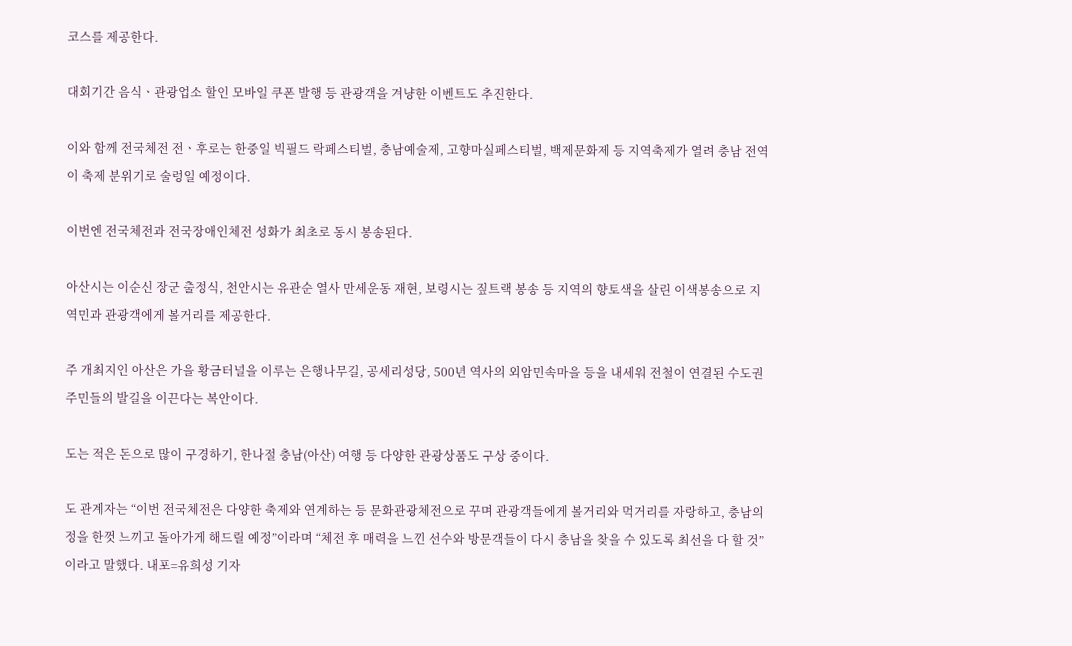코스를 제공한다.

대회기간 음식ㆍ관광업소 할인 모바일 쿠폰 발행 등 관광객을 겨냥한 이벤트도 추진한다.

이와 함께 전국체전 전ㆍ후로는 한중일 빅필드 락페스티벌, 충남예술제, 고향마실페스티벌, 백제문화제 등 지역축제가 열려 충남 전역이 축제 분위기로 술렁일 예정이다.

이번엔 전국체전과 전국장애인체전 성화가 최초로 동시 봉송된다.

아산시는 이순신 장군 출정식, 천안시는 유관순 열사 만세운동 재현, 보령시는 짚트랙 봉송 등 지역의 향토색을 살린 이색봉송으로 지역민과 관광객에게 볼거리를 제공한다.

주 개최지인 아산은 가을 황금터널을 이루는 은행나무길, 공세리성당, 500년 역사의 외암민속마을 등을 내세워 전철이 연결된 수도권 주민들의 발길을 이끈다는 복안이다.

도는 적은 돈으로 많이 구경하기, 한나절 충남(아산) 여행 등 다양한 관광상품도 구상 중이다.

도 관계자는 “이번 전국체전은 다양한 축제와 연계하는 등 문화관광체전으로 꾸며 관광객들에게 볼거리와 먹거리를 자랑하고, 충남의 정을 한껏 느끼고 돌아가게 해드릴 예정”이라며 “체전 후 매력을 느낀 선수와 방문객들이 다시 충남을 찾을 수 있도록 최선을 다 할 것”이라고 말했다. 내포=유희성 기자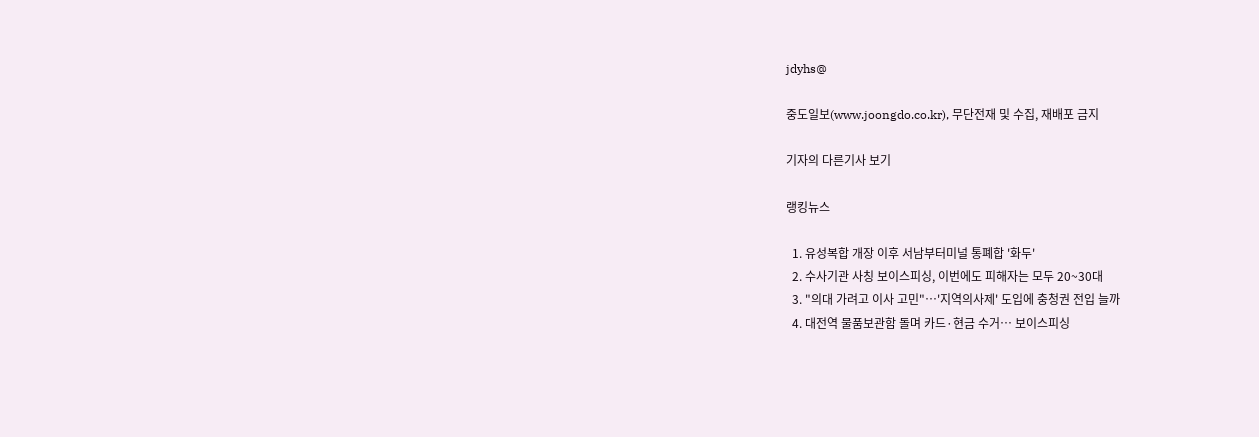jdyhs@

중도일보(www.joongdo.co.kr), 무단전재 및 수집, 재배포 금지

기자의 다른기사 보기

랭킹뉴스

  1. 유성복합 개장 이후 서남부터미널 통폐합 '화두'
  2. 수사기관 사칭 보이스피싱, 이번에도 피해자는 모두 20~30대
  3. "의대 가려고 이사 고민"…'지역의사제' 도입에 충청권 전입 늘까
  4. 대전역 물품보관함 돌며 카드·현금 수거… 보이스피싱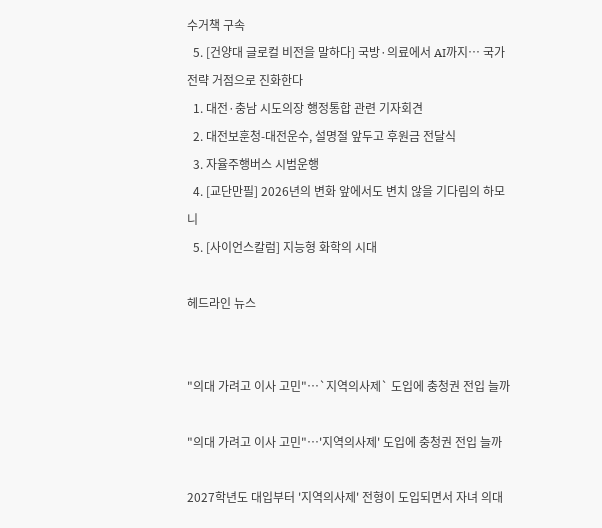수거책 구속
  5. [건양대 글로컬 비전을 말하다] 국방·의료에서 AI까지… 국가전략 거점으로 진화한다
  1. 대전·충남 시도의장 행정통합 관련 기자회견
  2. 대전보훈청-대전운수, 설명절 앞두고 후원금 전달식
  3. 자율주행버스 시범운행
  4. [교단만필] 2026년의 변화 앞에서도 변치 않을 기다림의 하모니
  5. [사이언스칼럼] 지능형 화학의 시대

헤드라인 뉴스


"의대 가려고 이사 고민"…`지역의사제` 도입에 충청권 전입 늘까

"의대 가려고 이사 고민"…'지역의사제' 도입에 충청권 전입 늘까

2027학년도 대입부터 '지역의사제' 전형이 도입되면서 자녀 의대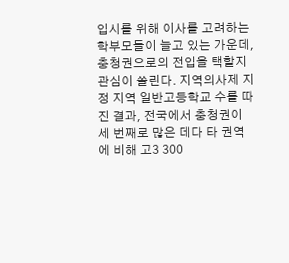입시를 위해 이사를 고려하는 학부모들이 늘고 있는 가운데, 충청권으로의 전입을 택할지 관심이 쏠린다. 지역의사제 지정 지역 일반고등학교 수를 따진 결과, 전국에서 충청권이 세 번째로 많은 데다 타 권역에 비해 고3 300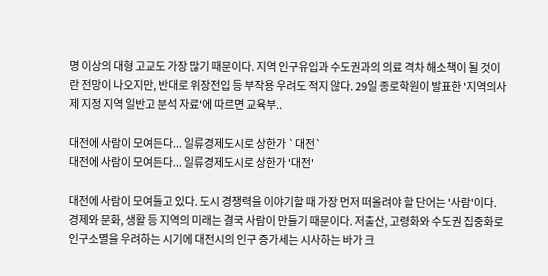명 이상의 대형 고교도 가장 많기 때문이다. 지역 인구유입과 수도권과의 의료 격차 해소책이 될 것이란 전망이 나오지만, 반대로 위장전입 등 부작용 우려도 적지 않다. 29일 종로학원이 발표한 '지역의사제 지정 지역 일반고 분석 자료'에 따르면 교육부..

대전에 사람이 모여든다... 일류경제도시로 상한가 `대전`
대전에 사람이 모여든다... 일류경제도시로 상한가 '대전'

대전에 사람이 모여들고 있다. 도시 경쟁력을 이야기할 때 가장 먼저 떠올려야 할 단어는 '사람'이다. 경제와 문화, 생활 등 지역의 미래는 결국 사람이 만들기 때문이다. 저출산, 고령화와 수도권 집중화로 인구소멸을 우려하는 시기에 대전시의 인구 증가세는 시사하는 바가 크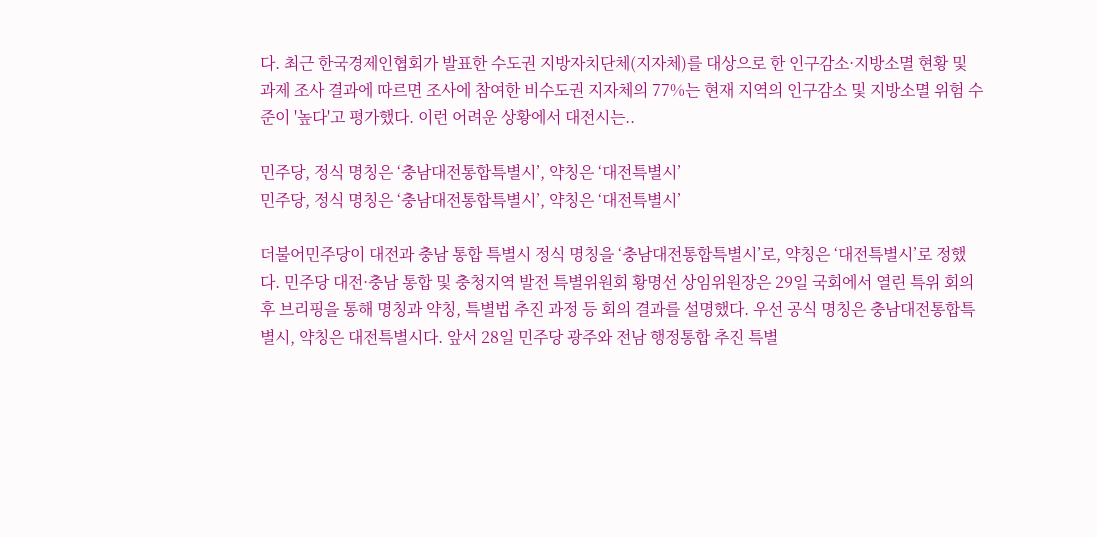다. 최근 한국경제인협회가 발표한 수도권 지방자치단체(지자체)를 대상으로 한 인구감소·지방소멸 현황 및 과제 조사 결과에 따르면 조사에 참여한 비수도권 지자체의 77%는 현재 지역의 인구감소 및 지방소멸 위험 수준이 '높다'고 평가했다. 이런 어려운 상황에서 대전시는..

민주당, 정식 명칭은 ‘충남대전통합특별시’, 약칭은 ‘대전특별시’
민주당, 정식 명칭은 ‘충남대전통합특별시’, 약칭은 ‘대전특별시’

더불어민주당이 대전과 충남 통합 특별시 정식 명칭을 ‘충남대전통합특별시’로, 약칭은 ‘대전특별시’로 정했다. 민주당 대전·충남 통합 및 충청지역 발전 특별위원회 황명선 상임위원장은 29일 국회에서 열린 특위 회의 후 브리핑을 통해 명칭과 약칭, 특별법 추진 과정 등 회의 결과를 설명했다. 우선 공식 명칭은 충남대전통합특별시, 약칭은 대전특별시다. 앞서 28일 민주당 광주와 전남 행정통합 추진 특별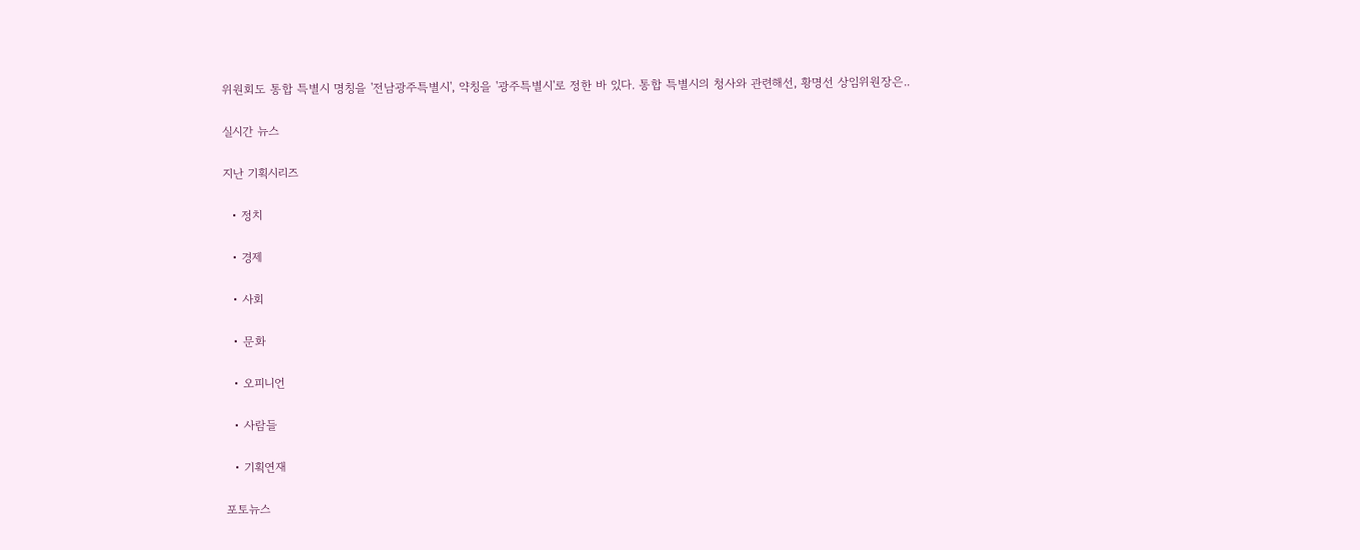위원회도 통합 특별시 명칭을 '전남광주특별시', 약칭을 '광주특별시'로 정한 바 있다. 통합 특별시의 청사와 관련해선, 황명선 상임위원장은..

실시간 뉴스

지난 기획시리즈

  • 정치

  • 경제

  • 사회

  • 문화

  • 오피니언

  • 사람들

  • 기획연재

포토뉴스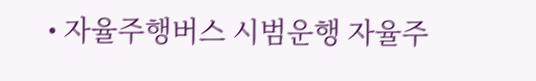• 자율주행버스 시범운행 자율주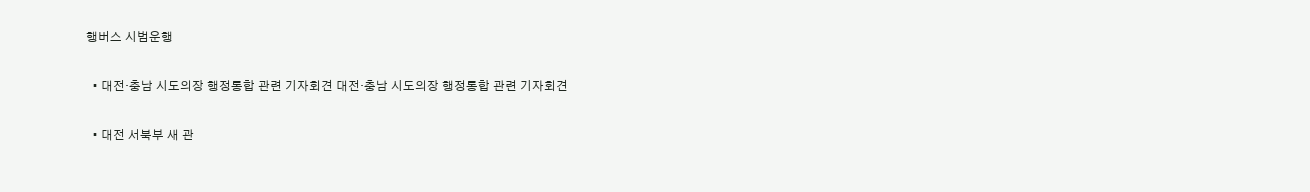행버스 시범운행

  • 대전·충남 시도의장 행정통합 관련 기자회견 대전·충남 시도의장 행정통합 관련 기자회견

  • 대전 서북부 새 관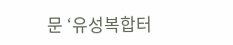문 ‘유성복합터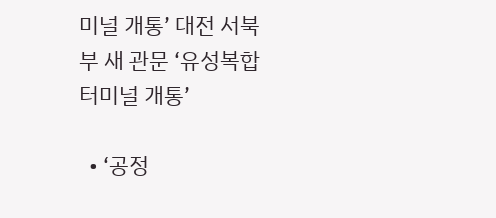미널 개통’ 대전 서북부 새 관문 ‘유성복합터미널 개통’

  • ‘공정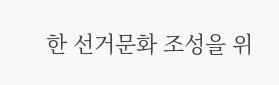한 선거문화 조성을 위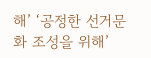해’ ‘공정한 선거문화 조성을 위해’